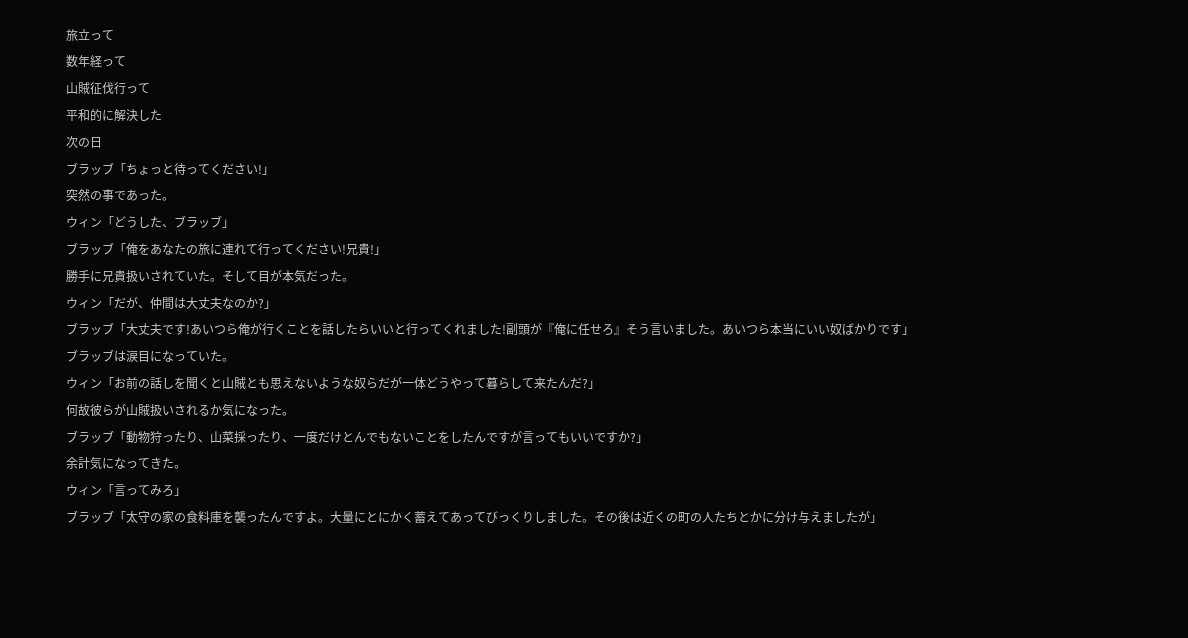旅立って
数年経って
山賊征伐行って
平和的に解決した
次の日
ブラッブ「ちょっと待ってください!」
突然の事であった。
ウィン「どうした、ブラッブ」
ブラッブ「俺をあなたの旅に連れて行ってください!兄貴!」
勝手に兄貴扱いされていた。そして目が本気だった。
ウィン「だが、仲間は大丈夫なのか?」
ブラッブ「大丈夫です!あいつら俺が行くことを話したらいいと行ってくれました!副頭が『俺に任せろ』そう言いました。あいつら本当にいい奴ばかりです」
ブラッブは涙目になっていた。
ウィン「お前の話しを聞くと山賊とも思えないような奴らだが一体どうやって暮らして来たんだ?」
何故彼らが山賊扱いされるか気になった。
ブラッブ「動物狩ったり、山菜採ったり、一度だけとんでもないことをしたんですが言ってもいいですか?」
余計気になってきた。
ウィン「言ってみろ」
ブラッブ「太守の家の食料庫を襲ったんですよ。大量にとにかく蓄えてあってびっくりしました。その後は近くの町の人たちとかに分け与えましたが」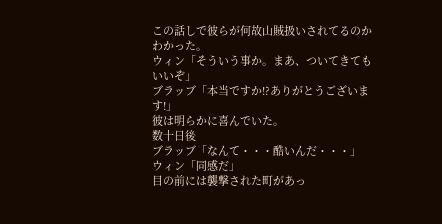この話しで彼らが何故山賊扱いされてるのかわかった。
ウィン「そういう事か。まあ、ついてきてもいいぞ」
ブラッブ「本当ですか!?ありがとうございます!」
彼は明らかに喜んでいた。
数十日後
ブラッブ「なんて・・・酷いんだ・・・」
ウィン「同感だ」
目の前には襲撃された町があっ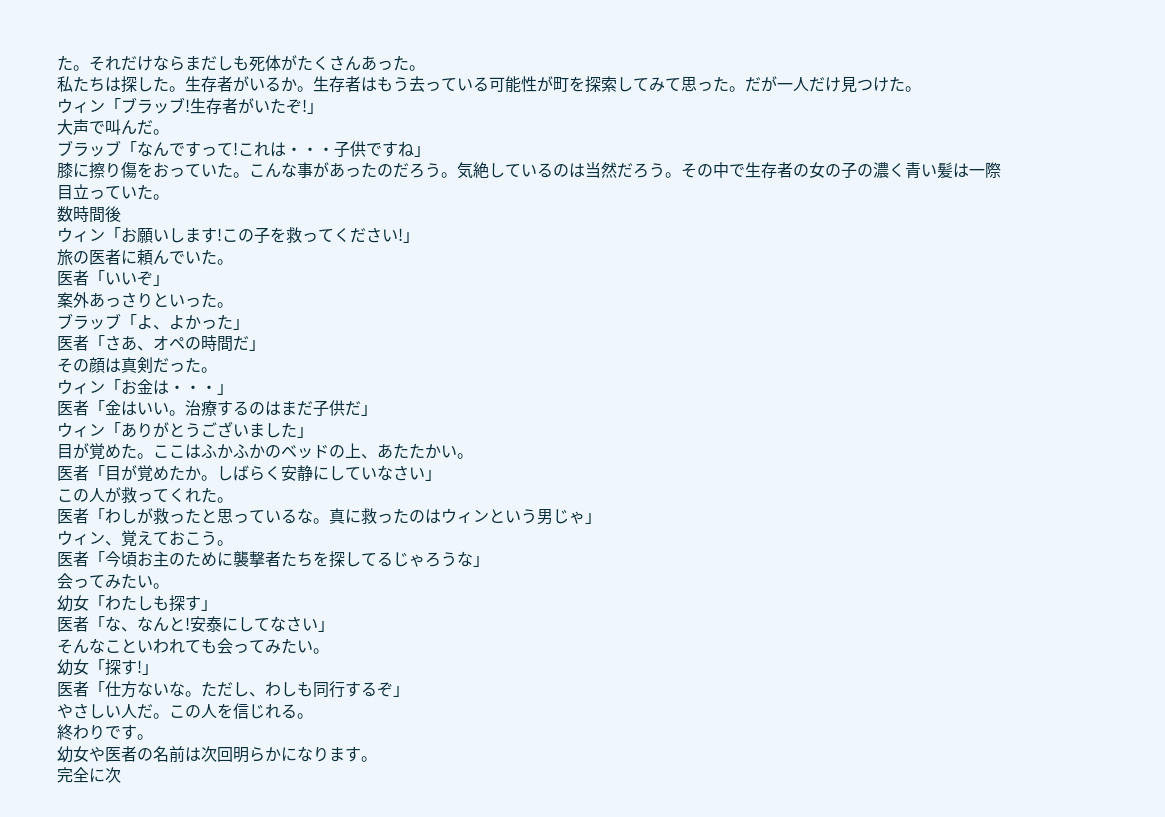た。それだけならまだしも死体がたくさんあった。
私たちは探した。生存者がいるか。生存者はもう去っている可能性が町を探索してみて思った。だが一人だけ見つけた。
ウィン「ブラッブ!生存者がいたぞ!」
大声で叫んだ。
ブラッブ「なんですって!これは・・・子供ですね」
膝に擦り傷をおっていた。こんな事があったのだろう。気絶しているのは当然だろう。その中で生存者の女の子の濃く青い髪は一際目立っていた。
数時間後
ウィン「お願いします!この子を救ってください!」
旅の医者に頼んでいた。
医者「いいぞ」
案外あっさりといった。
ブラッブ「よ、よかった」
医者「さあ、オペの時間だ」
その顔は真剣だった。
ウィン「お金は・・・」
医者「金はいい。治療するのはまだ子供だ」
ウィン「ありがとうございました」
目が覚めた。ここはふかふかのベッドの上、あたたかい。
医者「目が覚めたか。しばらく安静にしていなさい」
この人が救ってくれた。
医者「わしが救ったと思っているな。真に救ったのはウィンという男じゃ」
ウィン、覚えておこう。
医者「今頃お主のために襲撃者たちを探してるじゃろうな」
会ってみたい。
幼女「わたしも探す」
医者「な、なんと!安泰にしてなさい」
そんなこといわれても会ってみたい。
幼女「探す!」
医者「仕方ないな。ただし、わしも同行するぞ」
やさしい人だ。この人を信じれる。
終わりです。
幼女や医者の名前は次回明らかになります。
完全に次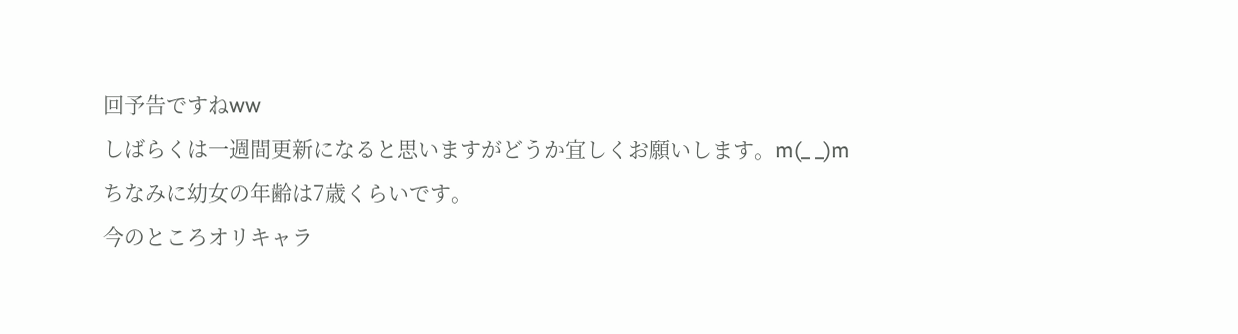回予告ですねww
しばらくは一週間更新になると思いますがどうか宜しくお願いします。m(_ _)m
ちなみに幼女の年齢は7歳くらいです。
今のところオリキャラ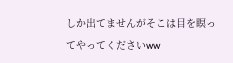しか出てませんがそこは目を瞑ってやってくださいww